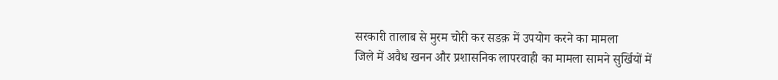सरकारी तालाब से मुरम चोरी कर सडक़ में उपयोग करने का मामला
जिले में अवैध खनन और प्रशासनिक लापरवाही का मामला सामने सुर्खियों में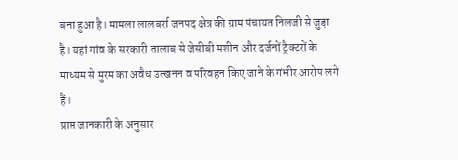बना हुआ है। मामला लालबर्रा जनपद क्षेत्र की ग्राम पंचायत निलजी से जुड़ा है। यहां गांव के सरकारी तालाब से जेसीबी मशीन और दर्जनों ट्रैक्टरों के माध्यम से मुरम का अवैध उत्खनन व परिवहन किए जाने के गंभीर आरोप लगे हैं।
प्राप्त जानकारी के अनुसार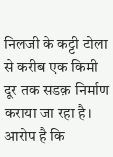निलजी के कट्टी टोला से करीब एक किमी दूर तक सडक़ निर्माण कराया जा रहा है। आरोप है कि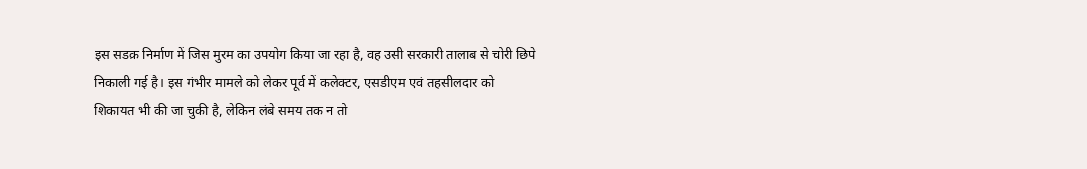इस सडक़ निर्माण में जिस मुरम का उपयोग किया जा रहा है, वह उसी सरकारी तालाब से चोरी छिपे निकाली गई है। इस गंभीर मामले को लेकर पूर्व में कलेक्टर, एसडीएम एवं तहसीलदार को शिकायत भी की जा चुकी है, लेकिन लंबे समय तक न तो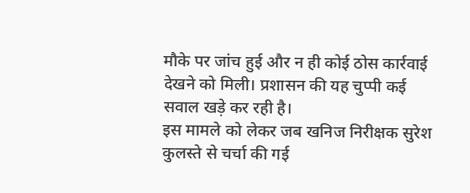मौके पर जांच हुई और न ही कोई ठोस कार्रवाई देखने को मिली। प्रशासन की यह चुप्पी कई सवाल खड़े कर रही है।
इस मामले को लेकर जब खनिज निरीक्षक सुरेश कुलस्ते से चर्चा की गई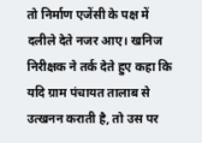तो निर्माण एजेंसी के पक्ष में दलीले देते नजर आए। खनिज निरीक्षक ने तर्क देते हुए कहा कि यदि ग्राम पंचायत तालाब से उत्खनन कराती है, तो उस पर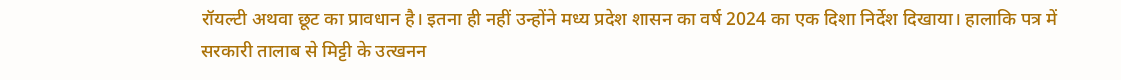रॉयल्टी अथवा छूट का प्रावधान है। इतना ही नहीं उन्होंने मध्य प्रदेश शासन का वर्ष 2024 का एक दिशा निर्देश दिखाया। हालाकि पत्र में सरकारी तालाब से मिट्टी के उत्खनन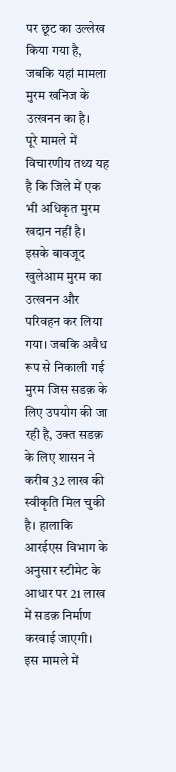पर छूट का उल्लेख किया गया है, जबकि यहां मामला मुरम खनिज के उत्खनन का है।
पूरे मामले में विचारणीय तथ्य यह है कि जिले में एक भी अधिकृत मुरम खदान नहीं है। इसके बावजूद खुलेआम मुरम का उत्खनन और परिवहन कर लिया गया। जबकि अवैध रूप से निकाली गई मुरम जिस सडक़ के लिए उपयोग की जा रही है, उक्त सडक़ के लिए शासन ने करीब 32 लाख की स्वीकृति मिल चुकी है। हालाकि आरईएस विभाग के अनुसार स्टीमेट के आधार पर 21 लाख में सडक़ निर्माण करवाई जाएगी।
इस मामले में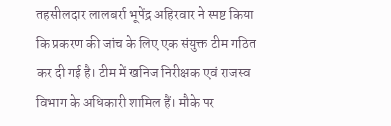तहसीलदार लालबर्रा भूपेंद्र अहिरवार ने स्पष्ट किया कि प्रकरण की जांच के लिए एक संयुक्त टीम गठित कर दी गई है। टीम में खनिज निरीक्षक एवं राजस्व विभाग के अधिकारी शामिल हैं। मौके पर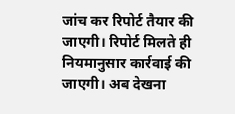जांच कर रिपोर्ट तैयार की जाएगी। रिपोर्ट मिलते ही नियमानुसार कार्रवाई की जाएगी। अब देखना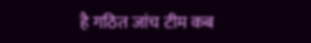है गठित जांच टीम कब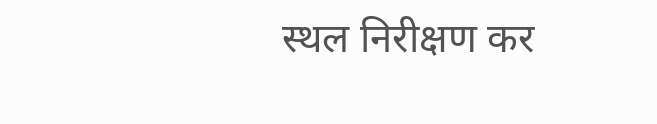स्थल निरीक्षण कर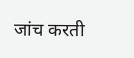जांच करती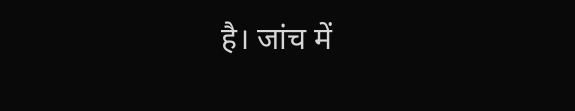है। जांच में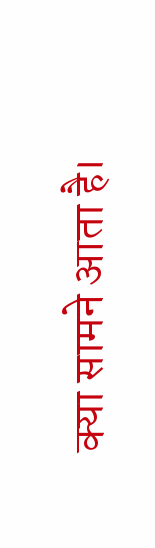क्या सामने आता है।